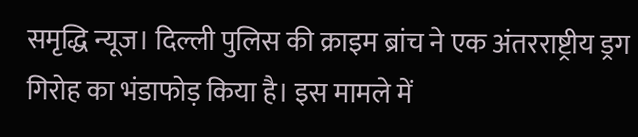समृद्धि न्यूज। दिल्ली पुलिस की क्राइम ब्रांच ने एक अंतरराष्ट्रीय ड्रग गिरोह का भंडाफोड़ किया है। इस मामले में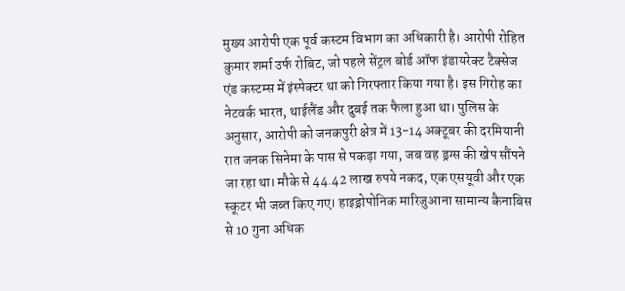मुख्य आरोपी एक पूर्व कस्टम विभाग का अधिकारी है। आरोपी रोहित कुमार शर्मा उर्फ रोबिट, जो पहले सेंट्रल बोर्ड ऑफ इंडायरेक्ट टैक्सेज एंड कस्टम्स में इंस्पेक्टर था को गिरफ्तार किया गया है। इस गिरोह का नेटवर्क भारत, थाईलैंड और दुबई तक फैला हुआ था। पुलिस के अनुसार, आरोपी को जनकपुरी क्षेत्र में 13-14 अक्टूबर की दरमियानी रात जनक सिनेमा के पास से पकड़ा गया, जब वह ड्रग्स की खेप सौंपने जा रहा था। मौके से 44.42 लाख रुपये नकद, एक एसयूवी और एक स्कूटर भी जब्त किए गए। हाइड्रोपोनिक मारिजुआना सामान्य कैनाबिस से 10 गुना अधिक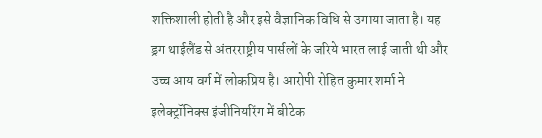शक्तिशाली होती है और इसे वैज्ञानिक विधि से उगाया जाता है। यह ड्रग थाईलैंड से अंतरराष्ट्रीय पार्सलों के जरिये भारत लाई जाती थी और उच्च आय वर्ग में लोकप्रिय है। आरोपी रोहित कुमार शर्मा ने इलेक्ट्रॉनिक्स इंजीनियरिंग में बीटेक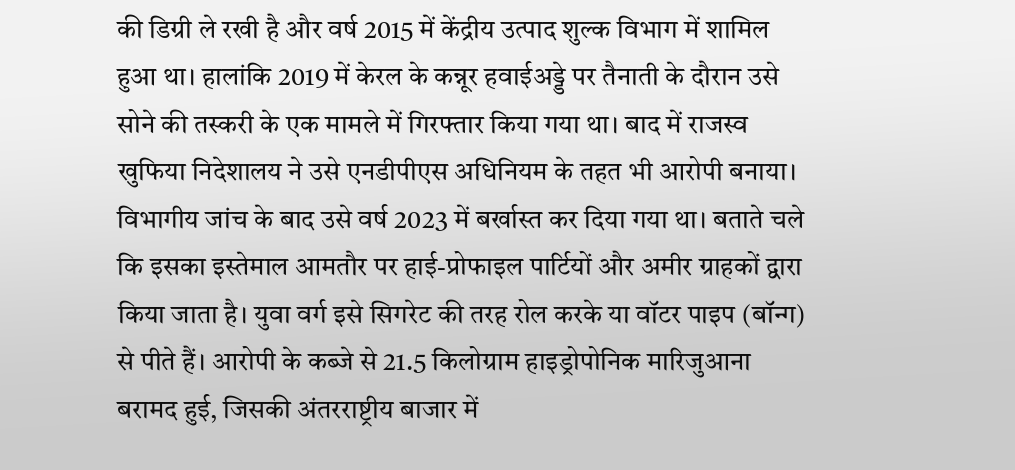की डिग्री ले रखी है और वर्ष 2015 में केंद्रीय उत्पाद शुल्क विभाग में शामिल हुआ था। हालांकि 2019 में केरल के कन्नूर हवाईअड्डे पर तैनाती के दौरान उसे सोने की तस्करी के एक मामले में गिरफ्तार किया गया था। बाद में राजस्व खुफिया निदेशालय ने उसे एनडीपीएस अधिनियम के तहत भी आरोपी बनाया। विभागीय जांच के बाद उसे वर्ष 2023 में बर्खास्त कर दिया गया था। बताते चले कि इसका इस्तेमाल आमतौर पर हाई-प्रोफाइल पार्टियों और अमीर ग्राहकों द्वारा किया जाता है। युवा वर्ग इसे सिगरेट की तरह रोल करके या वॉटर पाइप (बॉन्ग) से पीते हैं। आरोपी के कब्जे से 21.5 किलोग्राम हाइड्रोपोनिक मारिजुआना बरामद हुई, जिसकी अंतरराष्ट्रीय बाजार में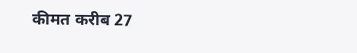कीमत करीब 27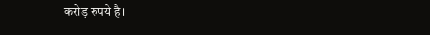करोड़ रुपये है।